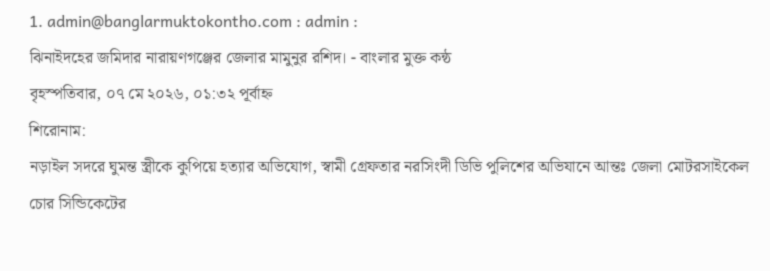1. admin@banglarmuktokontho.com : admin :
ঝিনাইদহের জমিদার নারায়ণগঞ্জের জেলার মামুনুর রশিদ। - বাংলার মুক্ত কন্ঠ
বৃহস্পতিবার, ০৭ মে ২০২৬, ০১:৩২ পূর্বাহ্ন
শিরোনাম:
নড়াইল সদরে ঘুমন্ত স্ত্রীকে কুপিয়ে হত্যার অভিযোগ, স্বামী গ্রেফতার নরসিংদী ডিভি পুলিশের অভিযানে আন্তঃ জেলা মোটরসাইকেল চোর সিন্ডিকেটের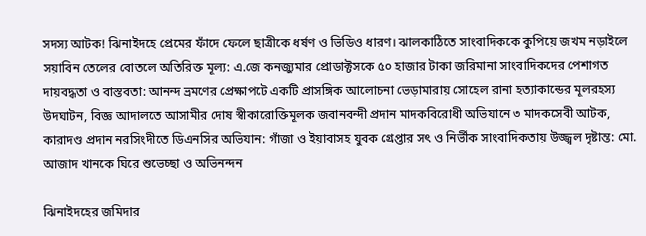সদস্য আটক! ঝিনাইদহে প্রেমের ফাঁদে ফেলে ছাত্রীকে ধর্ষণ ও ভিডিও ধারণ। ঝালকাঠিতে সাংবাদিককে কুপিয়ে জখম নড়াইলে সয়াবিন তেলের বোতলে অতিরিক্ত মূল্য: এ.জে কনজ্যুমার প্রোডাক্টসকে ৫০ হাজার টাকা জরিমানা সাংবাদিকদের পেশাগত দায়বদ্ধতা ও বাস্তবতা: আনন্দ ভ্রমণের প্রেক্ষাপটে একটি প্রাসঙ্গিক আলোচনা ভেড়ামারায় সোহেল রানা হত্যাকান্ডের মূলরহস্য উদঘাটন, বিজ্ঞ আদালতে আসামীর দোষ স্বীকারোক্তিমূলক জবানবন্দী প্রদান মাদকবিরোধী অভিযানে ৩ মাদকসেবী আটক, কারাদণ্ড প্রদান নরসিংদীতে ডিএনসির অভিযান: গাঁজা ও ইয়াবাসহ যুবক গ্রেপ্তার সৎ ও নির্ভীক সাংবাদিকতায় উজ্জ্বল দৃষ্টান্ত: মো. আজাদ খানকে ঘিরে শুভেচ্ছা ও অভিনন্দন

ঝিনাইদহের জমিদার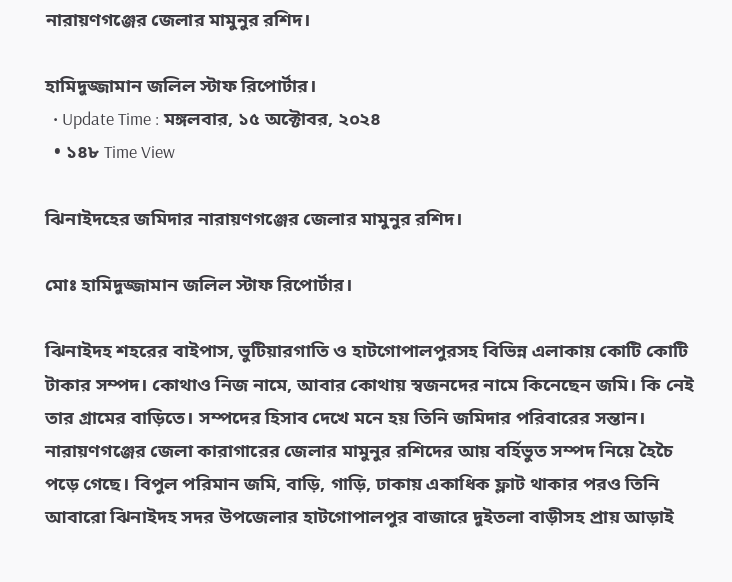নারায়ণগঞ্জের জেলার মামুনুর রশিদ।

হামিদুজ্জামান জলিল স্টাফ রিপোর্টার।
  • Update Time : মঙ্গলবার, ১৫ অক্টোবর, ২০২৪
  • ১৪৮ Time View

ঝিনাইদহের জমিদার নারায়ণগঞ্জের জেলার মামুনুর রশিদ।

মোঃ হামিদুজ্জামান জলিল স্টাফ রিপোর্টার।

ঝিনাইদহ শহরের বাইপাস, ভুটিয়ারগাতি ও হাটগোপালপুরসহ বিভিন্ন এলাকায় কোটি কোটি টাকার সম্পদ। কোথাও নিজ নামে, আবার কোথায় স্বজনদের নামে কিনেছেন জমি। কি নেই তার গ্রামের বাড়িতে। সম্পদের হিসাব দেখে মনে হয় তিনি জমিদার পরিবারের সন্তান। নারায়ণগঞ্জের জেলা কারাগারের জেলার মামুনুর রশিদের আয় বর্হিভুত সম্পদ নিয়ে হৈচৈ পড়ে গেছে। বিপুল পরিমান জমি, বাড়ি, গাড়ি, ঢাকায় একাধিক ফ্লাট থাকার পরও তিনি আবারো ঝিনাইদহ সদর উপজেলার হাটগোপালপুর বাজারে দুইতলা বাড়ীসহ প্রায় আড়াই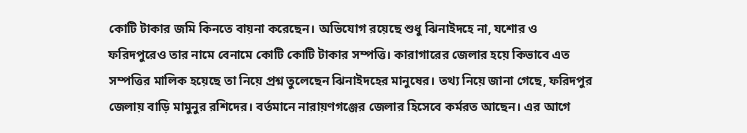কোটি টাকার জমি কিনতে বায়না করেছেন। অভিযোগ রয়েছে শুধু ঝিনাইদহে না, যশোর ও ফরিদপুরেও তার নামে বেনামে কোটি কোটি টাকার সম্পত্তি। কারাগারের জেলার হয়ে কিভাবে এত সম্পত্তির মালিক হয়েছে তা নিয়ে প্রশ্ন তুলেছেন ঝিনাইদহের মানুষের। তথ্য নিয়ে জানা গেছে, ফরিদপুর জেলায় বাড়ি মামুনুর রশিদের। বর্তমানে নারায়ণগঞ্জের জেলার হিসেবে কর্মরত আছেন। এর আগে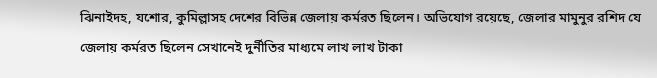ঝিনাইদহ, যশোর, কুমিল্লাসহ দেশের বিভিন্ন জেলায় কর্মরত ছিলেন। অভিযোগ রয়েছে, জেলার মামুনুর রশিদ যে জেলায় কর্মরত ছিলেন সেখানেই দুর্নীতির মাধ্যমে লাখ লাখ টাকা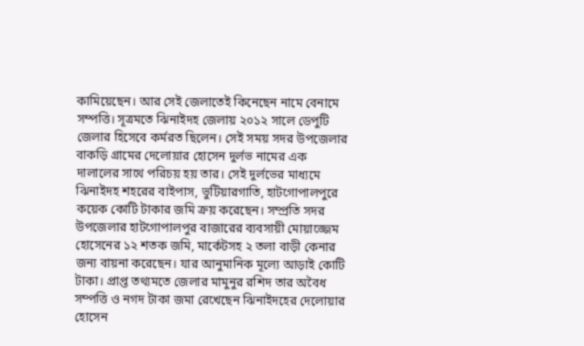কামিয়েছেন। আর সেই জেলাতেই কিনেছেন নামে বেনামে সম্পত্তি। সূত্রমতে ঝিনাইদহ জেলায় ২০১২ সালে ডেপুটি জেলার হিসেবে কর্মরত ছিলেন। সেই সময় সদর উপজেলার বাকড়ি গ্রামের দেলোয়ার হোসেন দুর্লভ নামের এক দালালের সাথে পরিচয় হয় তার। সেই দুর্লভের মাধ্যমে ঝিনাইদহ শহরের বাইপাস, ভুটিয়ারগাতি, হাটগোপালপুরে কয়েক কোটি টাকার জমি ক্রয় করেছেন। সম্প্রতি সদর উপজেলার হাটগোপালপুর বাজারের ব্যবসায়ী মোয়াজ্জেম হোসেনের ১২ শতক জমি, মার্কেটসহ ২ তলা বাড়ী কেনার জন্য বায়না করেছেন। যার আনুমানিক মূল্যে আড়াই কোটি টাকা। প্রাপ্ত তথ্যমতে জেলার মামুনুর রশিদ তার অবৈধ সম্পত্তি ও নগদ টাকা জমা রেখেছেন ঝিনাইদহের দেলোয়ার হোসেন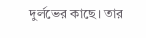দুর্লভের কাছে। তার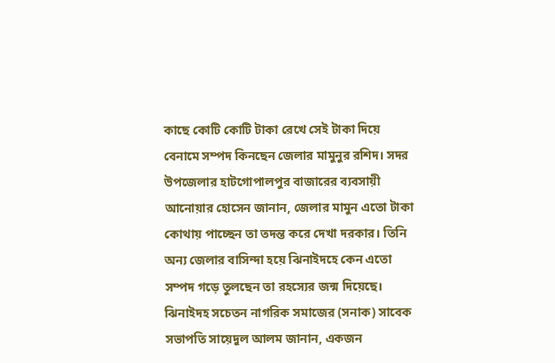কাছে কোটি কোটি টাকা রেখে সেই টাকা দিয়ে বেনামে সম্পদ কিনছেন জেলার মামুনুর রশিদ। সদর উপজেলার হাটগোপালপুর বাজারের ব্যবসায়ী আনোয়ার হোসেন জানান, জেলার মামুন এতো টাকা কোথায় পাচ্ছেন তা তদন্ত করে দেখা দরকার। তিনি অন্য জেলার বাসিন্দা হয়ে ঝিনাইদহে কেন এতো সম্পদ গড়ে তুলছেন তা রহস্যের জন্ম দিয়েছে। ঝিনাইদহ সচেতন নাগরিক সমাজের (সনাক) সাবেক সভাপতি সায়েদুল আলম জানান, একজন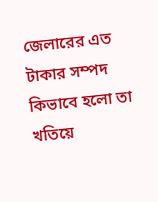জেলারের এত টাকার সম্পদ কিভাবে হলো তা খতিয়ে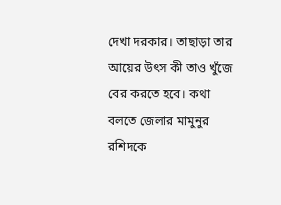দেখা দরকার। তাছাড়া তার আয়ের উৎস কী তাও খুঁজে বের করতে হবে। কথা বলতে জেলার মামুনুর রশিদকে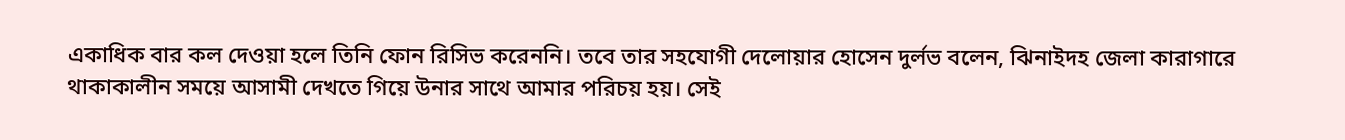একাধিক বার কল দেওয়া হলে তিনি ফোন রিসিভ করেননি। তবে তার সহযোগী দেলোয়ার হোসেন দুর্লভ বলেন, ঝিনাইদহ জেলা কারাগারে থাকাকালীন সময়ে আসামী দেখতে গিয়ে উনার সাথে আমার পরিচয় হয়। সেই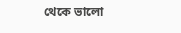থেকে ভালো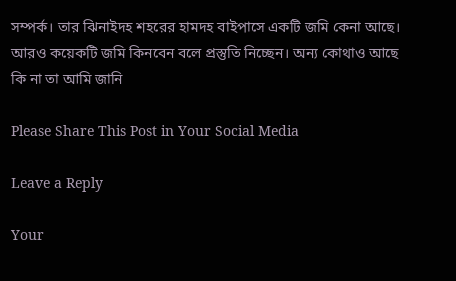সম্পর্ক। তার ঝিনাইদহ শহরের হামদহ বাইপাসে একটি জমি কেনা আছে। আরও কয়েকটি জমি কিনবেন বলে প্রস্তুতি নিচ্ছেন। অন্য কোথাও আছে কি না তা আমি জানি

Please Share This Post in Your Social Media

Leave a Reply

Your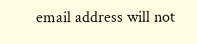email address will not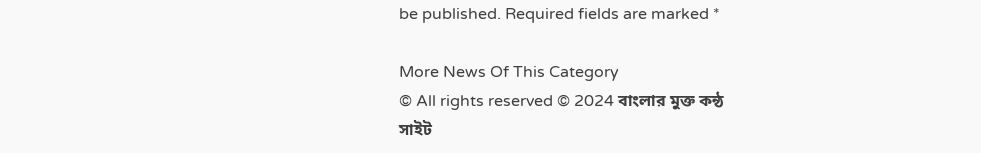be published. Required fields are marked *

More News Of This Category
© All rights reserved © 2024 বাংলার মুক্ত কন্ঠ
সাইট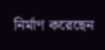নির্মাণ করেছেন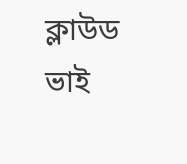ক্লাউড ভাই